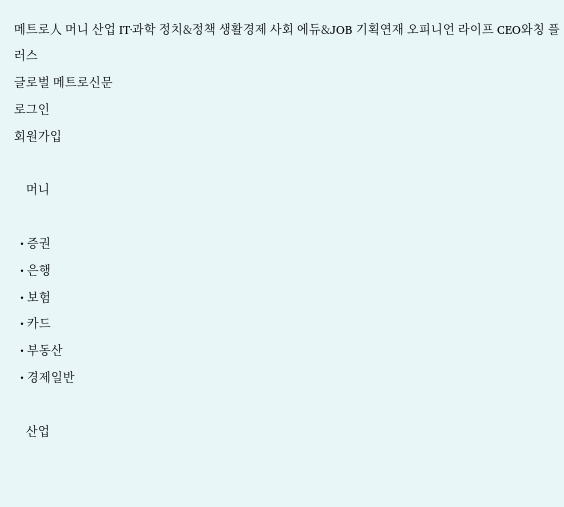메트로人 머니 산업 IT·과학 정치&정책 생활경제 사회 에듀&JOB 기획연재 오피니언 라이프 CEO와칭 플러스
글로벌 메트로신문
로그인
회원가입

    머니

  • 증권
  • 은행
  • 보험
  • 카드
  • 부동산
  • 경제일반

    산업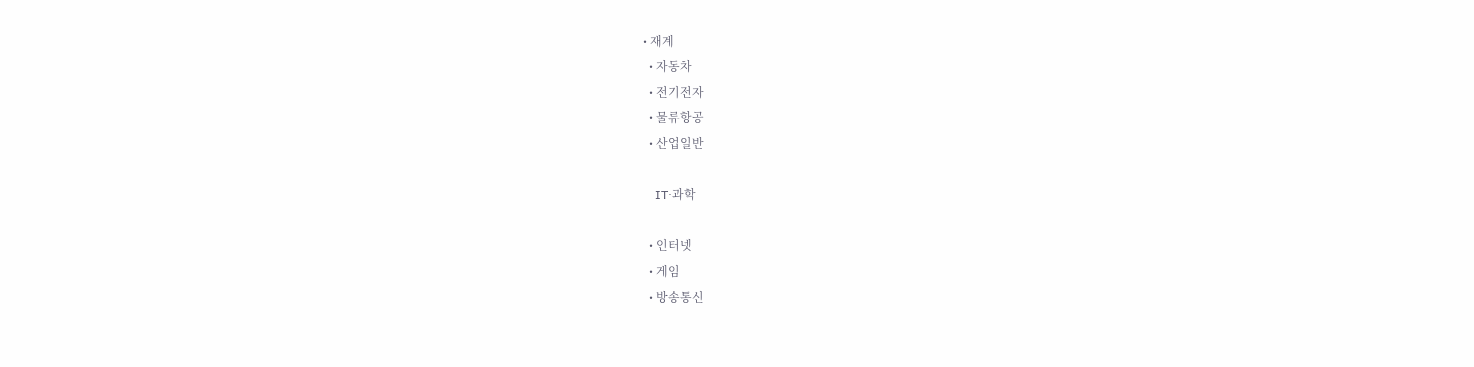• 재계
  • 자동차
  • 전기전자
  • 물류항공
  • 산업일반

    IT·과학

  • 인터넷
  • 게임
  • 방송통신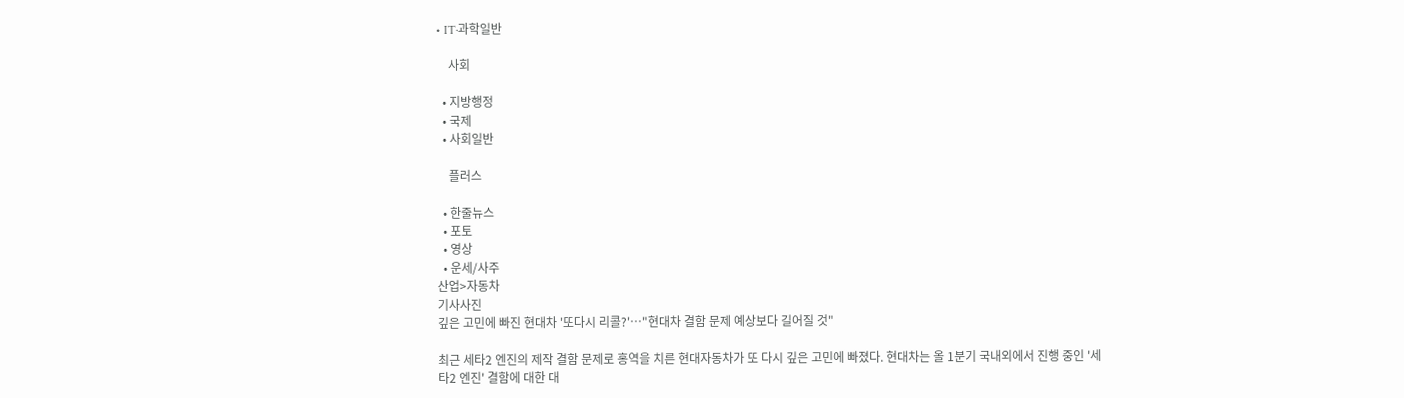• IT·과학일반

    사회

  • 지방행정
  • 국제
  • 사회일반

    플러스

  • 한줄뉴스
  • 포토
  • 영상
  • 운세/사주
산업>자동차
기사사진
깊은 고민에 빠진 현대차 '또다시 리콜?'…"현대차 결함 문제 예상보다 길어질 것"

최근 세타2 엔진의 제작 결함 문제로 홍역을 치른 현대자동차가 또 다시 깊은 고민에 빠졌다. 현대차는 올 1분기 국내외에서 진행 중인 '세타2 엔진' 결함에 대한 대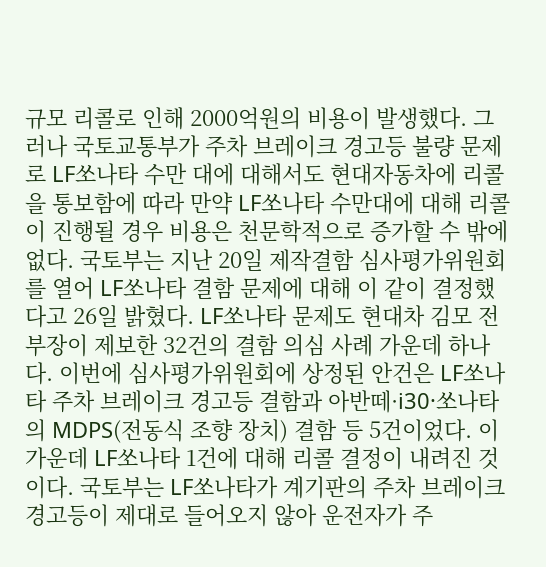규모 리콜로 인해 2000억원의 비용이 발생했다. 그러나 국토교통부가 주차 브레이크 경고등 불량 문제로 LF쏘나타 수만 대에 대해서도 현대자동차에 리콜을 통보함에 따라 만약 LF쏘나타 수만대에 대해 리콜이 진행될 경우 비용은 천문학적으로 증가할 수 밖에 없다. 국토부는 지난 20일 제작결함 심사평가위원회를 열어 LF쏘나타 결함 문제에 대해 이 같이 결정했다고 26일 밝혔다. LF쏘나타 문제도 현대차 김모 전 부장이 제보한 32건의 결함 의심 사례 가운데 하나다. 이번에 심사평가위원회에 상정된 안건은 LF쏘나타 주차 브레이크 경고등 결함과 아반떼·i30·쏘나타의 MDPS(전동식 조향 장치) 결함 등 5건이었다. 이 가운데 LF쏘나타 1건에 대해 리콜 결정이 내려진 것이다. 국토부는 LF쏘나타가 계기판의 주차 브레이크 경고등이 제대로 들어오지 않아 운전자가 주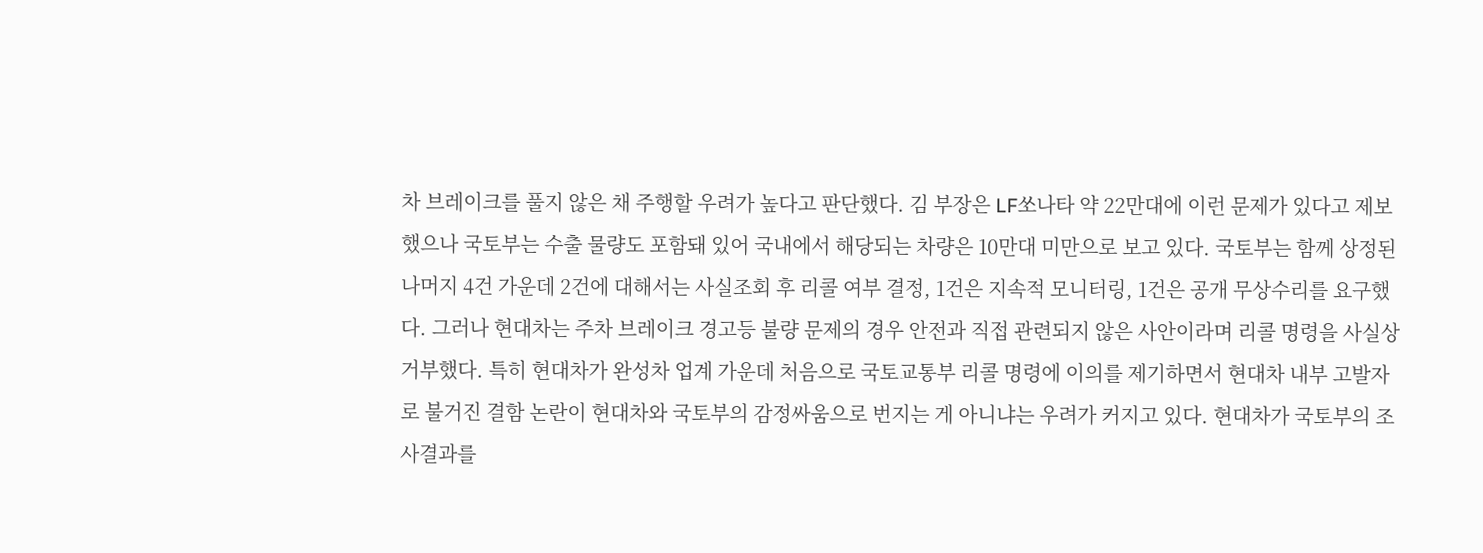차 브레이크를 풀지 않은 채 주행할 우려가 높다고 판단했다. 김 부장은 LF쏘나타 약 22만대에 이런 문제가 있다고 제보했으나 국토부는 수출 물량도 포함돼 있어 국내에서 해당되는 차량은 10만대 미만으로 보고 있다. 국토부는 함께 상정된 나머지 4건 가운데 2건에 대해서는 사실조회 후 리콜 여부 결정, 1건은 지속적 모니터링, 1건은 공개 무상수리를 요구했다. 그러나 현대차는 주차 브레이크 경고등 불량 문제의 경우 안전과 직접 관련되지 않은 사안이라며 리콜 명령을 사실상 거부했다. 특히 현대차가 완성차 업계 가운데 처음으로 국토교통부 리콜 명령에 이의를 제기하면서 현대차 내부 고발자로 불거진 결함 논란이 현대차와 국토부의 감정싸움으로 번지는 게 아니냐는 우려가 커지고 있다. 현대차가 국토부의 조사결과를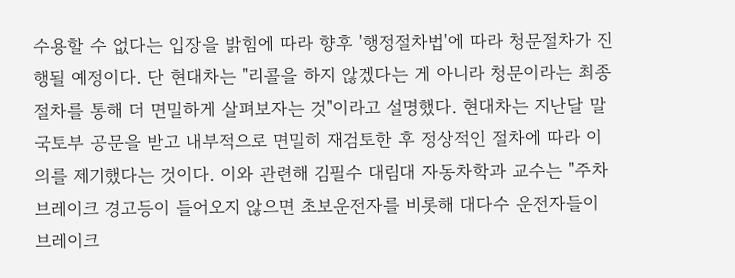수용할 수 없다는 입장을 밝힘에 따라 향후 '행정절차법'에 따라 청문절차가 진행될 예정이다. 단 현대차는 "리콜을 하지 않겠다는 게 아니라 청문이라는 최종절차를 통해 더 면밀하게 살펴보자는 것"이라고 설명했다. 현대차는 지난달 말 국토부 공문을 받고 내부적으로 면밀히 재검토한 후 정상적인 절차에 따라 이의를 제기했다는 것이다. 이와 관련해 김필수 대림대 자동차학과 교수는 "주차 브레이크 경고등이 들어오지 않으면 초보운전자를 비롯해 대다수 운전자들이 브레이크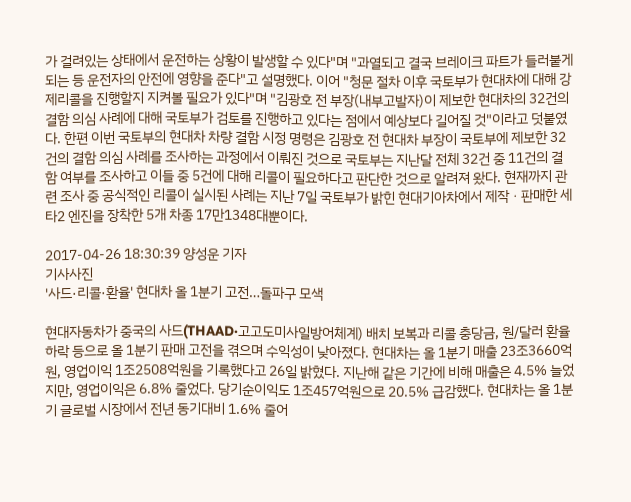가 걸려있는 상태에서 운전하는 상황이 발생할 수 있다"며 "과열되고 결국 브레이크 파트가 들러붙게되는 등 운전자의 안전에 영향을 준다"고 설명했다. 이어 "청문 절차 이후 국토부가 현대차에 대해 강제리콜을 진행할지 지켜볼 필요가 있다"며 "김광호 전 부장(내부고발자)이 제보한 현대차의 32건의 결함 의심 사례에 대해 국토부가 검토를 진행하고 있다는 점에서 예상보다 길어질 것"이라고 덧붙였다. 한편 이번 국토부의 현대차 차량 결함 시정 명령은 김광호 전 현대차 부장이 국토부에 제보한 32건의 결함 의심 사례를 조사하는 과정에서 이뤄진 것으로 국토부는 지난달 전체 32건 중 11건의 결함 여부를 조사하고 이들 중 5건에 대해 리콜이 필요하다고 판단한 것으로 알려져 왔다. 현재까지 관련 조사 중 공식적인 리콜이 실시된 사례는 지난 7일 국토부가 밝힌 현대기아차에서 제작ㆍ판매한 세타2 엔진을 장착한 5개 차종 17만1348대뿐이다.

2017-04-26 18:30:39 양성운 기자
기사사진
'사드·리콜·환율' 현대차 올 1분기 고전…돌파구 모색

현대자동차가 중국의 사드(THAAD·고고도미사일방어체계) 배치 보복과 리콜 충당금, 원/달러 환율 하락 등으로 올 1분기 판매 고전을 겪으며 수익성이 낮아졌다. 현대차는 올 1분기 매출 23조3660억원, 영업이익 1조2508억원을 기록했다고 26일 밝혔다. 지난해 같은 기간에 비해 매출은 4.5% 늘었지만, 영업이익은 6.8% 줄었다. 당기순이익도 1조457억원으로 20.5% 급감했다. 현대차는 올 1분기 글로벌 시장에서 전년 동기대비 1.6% 줄어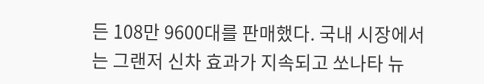든 108만 9600대를 판매했다. 국내 시장에서는 그랜저 신차 효과가 지속되고 쏘나타 뉴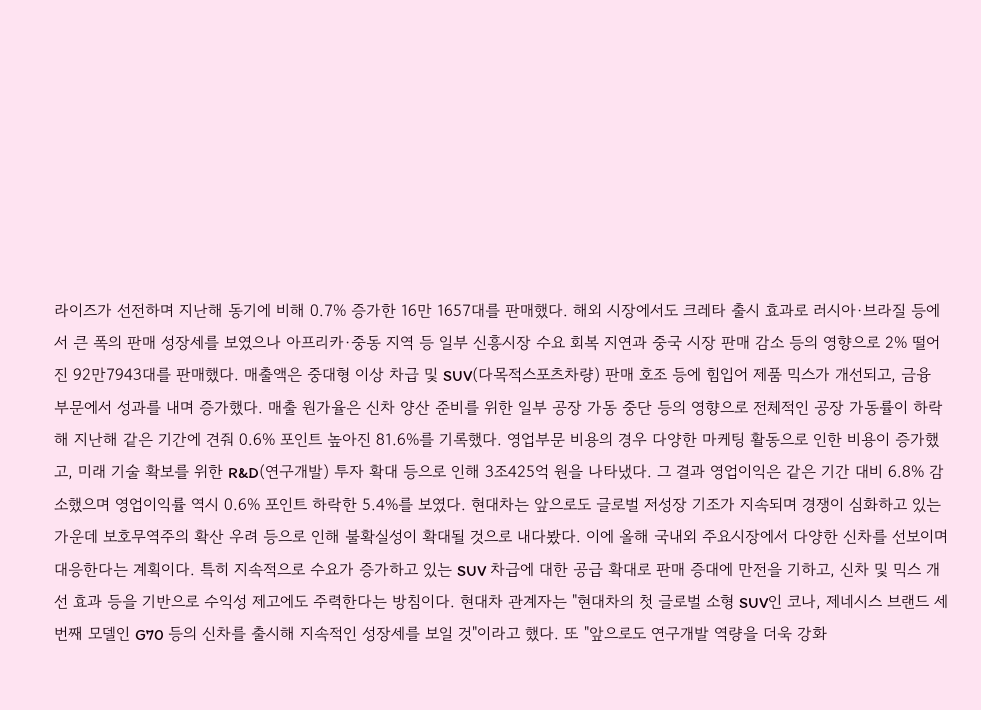라이즈가 선전하며 지난해 동기에 비해 0.7% 증가한 16만 1657대를 판매했다. 해외 시장에서도 크레타 출시 효과로 러시아·브라질 등에서 큰 폭의 판매 성장세를 보였으나 아프리카·중동 지역 등 일부 신흥시장 수요 회복 지연과 중국 시장 판매 감소 등의 영향으로 2% 떨어진 92만7943대를 판매했다. 매출액은 중대형 이상 차급 및 SUV(다목적스포츠차량) 판매 호조 등에 힘입어 제품 믹스가 개선되고, 금융 부문에서 성과를 내며 증가했다. 매출 원가율은 신차 양산 준비를 위한 일부 공장 가동 중단 등의 영향으로 전체적인 공장 가동률이 하락해 지난해 같은 기간에 견줘 0.6% 포인트 높아진 81.6%를 기록했다. 영업부문 비용의 경우 다양한 마케팅 활동으로 인한 비용이 증가했고, 미래 기술 확보를 위한 R&D(연구개발) 투자 확대 등으로 인해 3조425억 원을 나타냈다. 그 결과 영업이익은 같은 기간 대비 6.8% 감소했으며 영업이익률 역시 0.6% 포인트 하락한 5.4%를 보였다. 현대차는 앞으로도 글로벌 저성장 기조가 지속되며 경쟁이 심화하고 있는 가운데 보호무역주의 확산 우려 등으로 인해 불확실성이 확대될 것으로 내다봤다. 이에 올해 국내외 주요시장에서 다양한 신차를 선보이며 대응한다는 계획이다. 특히 지속적으로 수요가 증가하고 있는 SUV 차급에 대한 공급 확대로 판매 증대에 만전을 기하고, 신차 및 믹스 개선 효과 등을 기반으로 수익성 제고에도 주력한다는 방침이다. 현대차 관계자는 "현대차의 첫 글로벌 소형 SUV인 코나, 제네시스 브랜드 세번째 모델인 G70 등의 신차를 출시해 지속적인 성장세를 보일 것"이라고 했다. 또 "앞으로도 연구개발 역량을 더욱 강화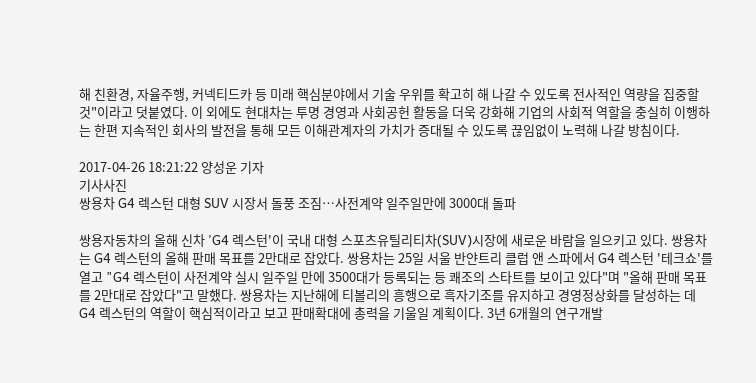해 친환경, 자율주행, 커넥티드카 등 미래 핵심분야에서 기술 우위를 확고히 해 나갈 수 있도록 전사적인 역량을 집중할 것"이라고 덧붙였다. 이 외에도 현대차는 투명 경영과 사회공헌 활동을 더욱 강화해 기업의 사회적 역할을 충실히 이행하는 한편 지속적인 회사의 발전을 통해 모든 이해관계자의 가치가 증대될 수 있도록 끊임없이 노력해 나갈 방침이다.

2017-04-26 18:21:22 양성운 기자
기사사진
쌍용차 G4 렉스턴 대형 SUV 시장서 돌풍 조짐…사전계약 일주일만에 3000대 돌파

쌍용자동차의 올해 신차 'G4 렉스턴'이 국내 대형 스포츠유틸리티차(SUV)시장에 새로운 바람을 일으키고 있다. 쌍용차는 G4 렉스턴의 올해 판매 목표를 2만대로 잡았다. 쌍용차는 25일 서울 반얀트리 클럽 앤 스파에서 G4 렉스턴 '테크쇼'를 열고 "G4 렉스턴이 사전계약 실시 일주일 만에 3500대가 등록되는 등 쾌조의 스타트를 보이고 있다"며 "올해 판매 목표를 2만대로 잡았다"고 말했다. 쌍용차는 지난해에 티볼리의 흥행으로 흑자기조를 유지하고 경영정상화를 달성하는 데 G4 렉스턴의 역할이 핵심적이라고 보고 판매확대에 총력을 기울일 계획이다. 3년 6개월의 연구개발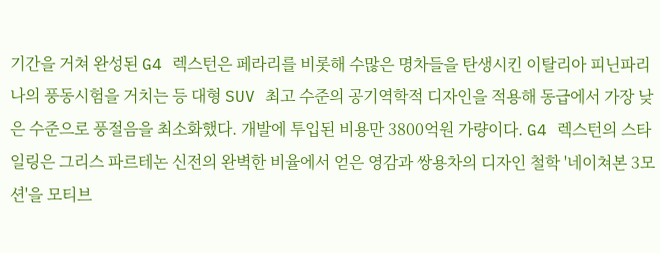기간을 거쳐 완성된 G4 렉스턴은 페라리를 비롯해 수많은 명차들을 탄생시킨 이탈리아 피닌파리나의 풍동시험을 거치는 등 대형 SUV 최고 수준의 공기역학적 디자인을 적용해 동급에서 가장 낮은 수준으로 풍절음을 최소화했다. 개발에 투입된 비용만 3800억원 가량이다. G4 렉스턴의 스타일링은 그리스 파르테논 신전의 완벽한 비율에서 얻은 영감과 쌍용차의 디자인 철학 '네이쳐본 3모션'을 모티브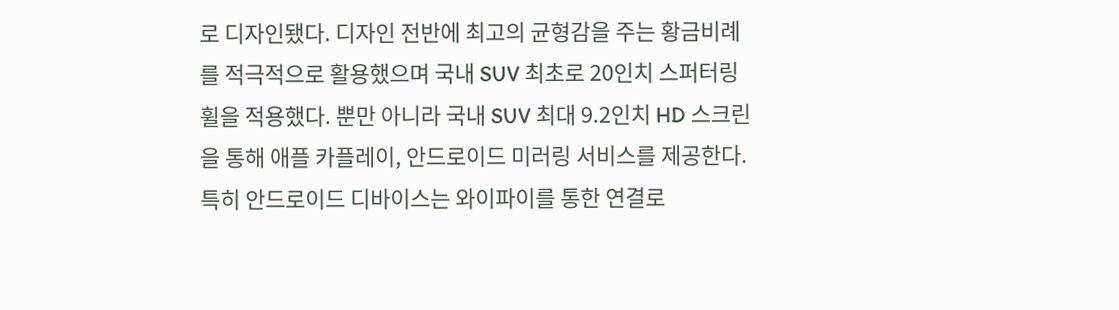로 디자인됐다. 디자인 전반에 최고의 균형감을 주는 황금비례를 적극적으로 활용했으며 국내 SUV 최초로 20인치 스퍼터링 휠을 적용했다. 뿐만 아니라 국내 SUV 최대 9.2인치 HD 스크린을 통해 애플 카플레이, 안드로이드 미러링 서비스를 제공한다. 특히 안드로이드 디바이스는 와이파이를 통한 연결로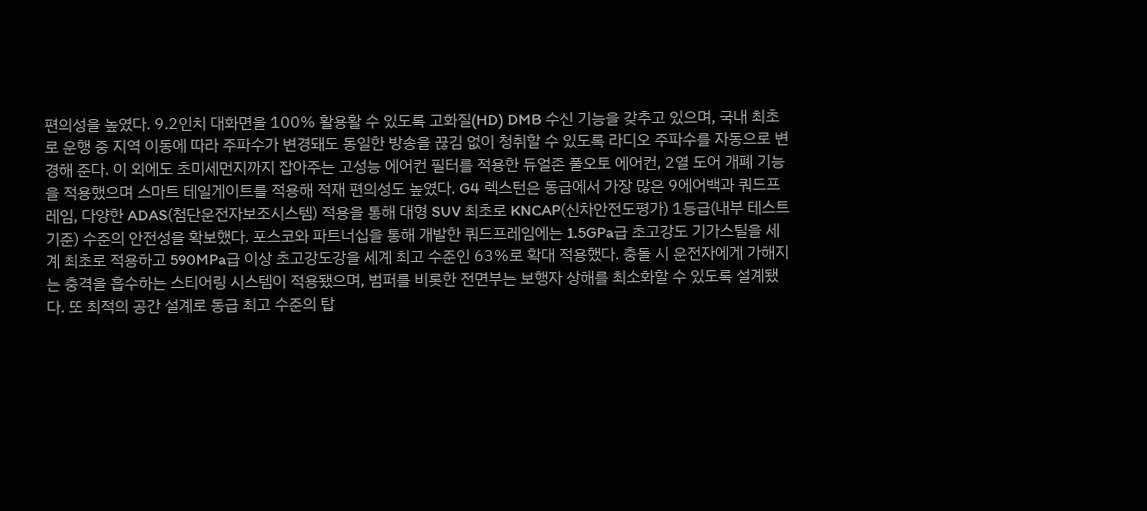편의성을 높였다. 9.2인치 대화면을 100% 활용활 수 있도록 고화질(HD) DMB 수신 기능을 갖추고 있으며, 국내 최초로 운행 중 지역 이동에 따라 주파수가 변경돼도 동일한 방송을 끊김 없이 청취할 수 있도록 라디오 주파수를 자동으로 변경해 준다. 이 외에도 초미세먼지까지 잡아주는 고성능 에어컨 필터를 적용한 듀얼존 풀오토 에어컨, 2열 도어 개폐 기능을 적용했으며 스마트 테일게이트를 적용해 적재 편의성도 높였다. G4 렉스턴은 동급에서 가장 많은 9에어백과 쿼드프레임, 다양한 ADAS(첨단운전자보조시스템) 적용을 통해 대형 SUV 최초로 KNCAP(신차안전도평가) 1등급(내부 테스트 기준) 수준의 안전성을 확보했다. 포스코와 파트너십을 통해 개발한 쿼드프레임에는 1.5GPa급 초고강도 기가스틸을 세계 최초로 적용하고 590MPa급 이상 초고강도강을 세계 최고 수준인 63%로 확대 적용했다. 충돌 시 운전자에게 가해지는 충격을 흡수하는 스티어링 시스템이 적용됐으며, 범퍼를 비롯한 전면부는 보행자 상해를 최소화할 수 있도록 설계됐다. 또 최적의 공간 설계로 동급 최고 수준의 탑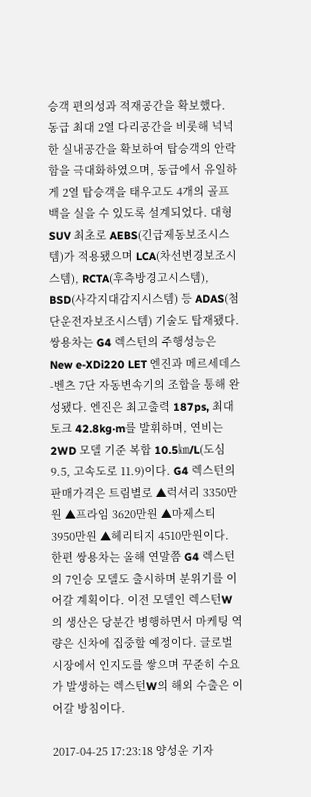승객 편의성과 적재공간을 확보했다. 동급 최대 2열 다리공간을 비롯해 넉넉한 실내공간을 확보하여 탑승객의 안락함을 극대화하였으며, 동급에서 유일하게 2열 탑승객을 태우고도 4개의 골프백을 실을 수 있도록 설계되었다. 대형 SUV 최초로 AEBS(긴급제동보조시스템)가 적용됐으며 LCA(차선변경보조시스템), RCTA(후측방경고시스템), BSD(사각지대감지시스템) 등 ADAS(첨단운전자보조시스템) 기술도 탑재됐다. 쌍용차는 G4 렉스턴의 주행성능은 New e-XDi220 LET 엔진과 메르세데스-벤츠 7단 자동변속기의 조합을 통해 완성됐다. 엔진은 최고출력 187ps, 최대토크 42.8kg·m를 발휘하며, 연비는 2WD 모델 기준 복합 10.5㎞/L(도심 9.5, 고속도로 11.9)이다. G4 렉스턴의 판매가격은 트림별로 ▲럭셔리 3350만원 ▲프라임 3620만원 ▲마제스티 3950만원 ▲헤리티지 4510만원이다. 한편 쌍용차는 올해 연말쯤 G4 렉스턴의 7인승 모델도 출시하며 분위기를 이어갈 계획이다. 이전 모델인 렉스턴W의 생산은 당분간 병행하면서 마케팅 역량은 신차에 집중할 예정이다. 글로벌 시장에서 인지도를 쌓으며 꾸준히 수요가 발생하는 렉스턴W의 해외 수출은 이어갈 방침이다.

2017-04-25 17:23:18 양성운 기자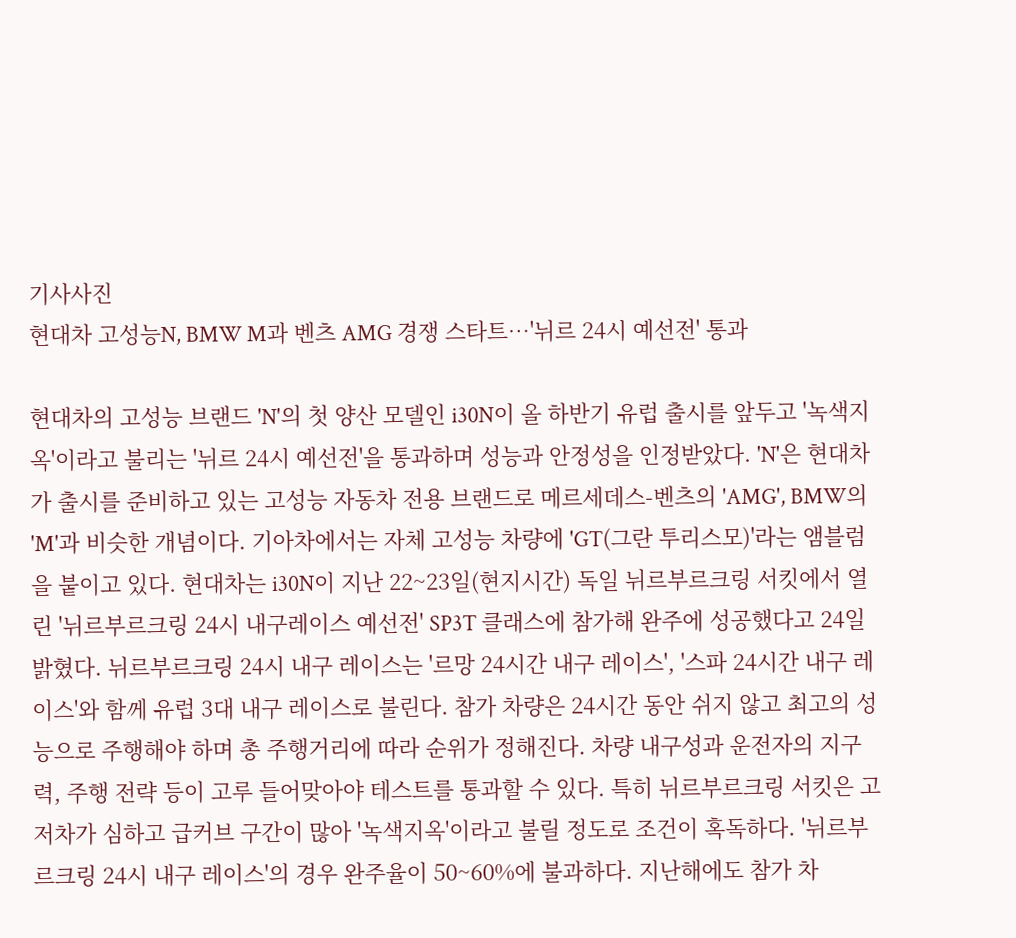기사사진
현대차 고성능N, BMW M과 벤츠 AMG 경쟁 스타트…'뉘르 24시 예선전' 통과

현대차의 고성능 브랜드 'N'의 첫 양산 모델인 i30N이 올 하반기 유럽 출시를 앞두고 '녹색지옥'이라고 불리는 '뉘르 24시 예선전'을 통과하며 성능과 안정성을 인정받았다. 'N'은 현대차가 출시를 준비하고 있는 고성능 자동차 전용 브랜드로 메르세데스-벤츠의 'AMG', BMW의 'M'과 비슷한 개념이다. 기아차에서는 자체 고성능 차량에 'GT(그란 투리스모)'라는 앰블럼을 붙이고 있다. 현대차는 i30N이 지난 22~23일(현지시간) 독일 뉘르부르크링 서킷에서 열린 '뉘르부르크링 24시 내구레이스 예선전' SP3T 클래스에 참가해 완주에 성공했다고 24일 밝혔다. 뉘르부르크링 24시 내구 레이스는 '르망 24시간 내구 레이스', '스파 24시간 내구 레이스'와 함께 유럽 3대 내구 레이스로 불린다. 참가 차량은 24시간 동안 쉬지 않고 최고의 성능으로 주행해야 하며 총 주행거리에 따라 순위가 정해진다. 차량 내구성과 운전자의 지구력, 주행 전략 등이 고루 들어맞아야 테스트를 통과할 수 있다. 특히 뉘르부르크링 서킷은 고저차가 심하고 급커브 구간이 많아 '녹색지옥'이라고 불릴 정도로 조건이 혹독하다. '뉘르부르크링 24시 내구 레이스'의 경우 완주율이 50~60%에 불과하다. 지난해에도 참가 차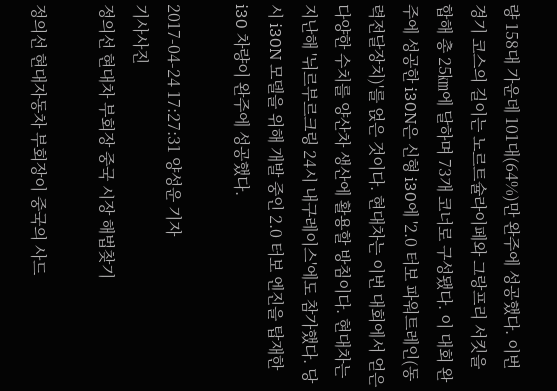량 158대 가운데 101대(64%)만 완주에 성공했다. 이번 경기 코스의 길이는 노르트슐라이페와 그랑프리 서킷을 합해 총 25㎞에 달하며 73개 코너로 구성됐다. 이 대회 완주에 성공한 i30N은 신형 i30에 '2.0 터보 파워트레인(동력전달장치)'를 얹은 것이다. 현대차는 이번 대회에서 얻은 다양한 수치를 양산차 생산에 활용할 방침이다. 현대차는 지난해 '뉘르부르크링 24시 내구레이스'에도 참가했다. 당시 i30N 모델을 위해 개발 중인 2.0 터보 엔진을 탑재한 i30 차량이 완주에 성공했다.

2017-04-24 17:27:31 양성운 기자
기사사진
정의선 현대차 부회장 중국 시장 해법찾기

정의선 현대자동차 부회장이 중국의 사드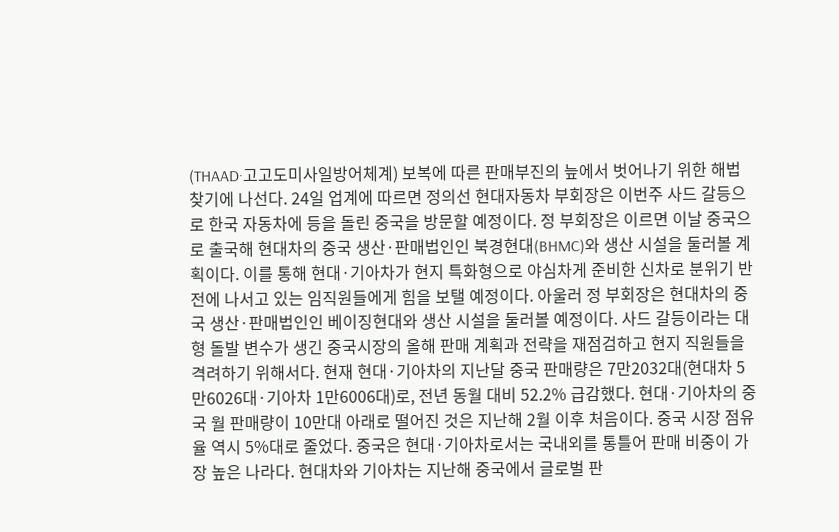(THAAD·고고도미사일방어체계) 보복에 따른 판매부진의 늪에서 벗어나기 위한 해법찾기에 나선다. 24일 업계에 따르면 정의선 현대자동차 부회장은 이번주 사드 갈등으로 한국 자동차에 등을 돌린 중국을 방문할 예정이다. 정 부회장은 이르면 이날 중국으로 출국해 현대차의 중국 생산·판매법인인 북경현대(BHMC)와 생산 시설을 둘러볼 계획이다. 이를 통해 현대·기아차가 현지 특화형으로 야심차게 준비한 신차로 분위기 반전에 나서고 있는 임직원들에게 힘을 보탤 예정이다. 아울러 정 부회장은 현대차의 중국 생산·판매법인인 베이징현대와 생산 시설을 둘러볼 예정이다. 사드 갈등이라는 대형 돌발 변수가 생긴 중국시장의 올해 판매 계획과 전략을 재점검하고 현지 직원들을 격려하기 위해서다. 현재 현대·기아차의 지난달 중국 판매량은 7만2032대(현대차 5만6026대·기아차 1만6006대)로, 전년 동월 대비 52.2% 급감했다. 현대·기아차의 중국 월 판매량이 10만대 아래로 떨어진 것은 지난해 2월 이후 처음이다. 중국 시장 점유율 역시 5%대로 줄었다. 중국은 현대·기아차로서는 국내외를 통틀어 판매 비중이 가장 높은 나라다. 현대차와 기아차는 지난해 중국에서 글로벌 판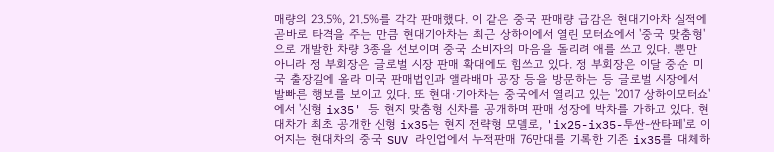매량의 23.5%, 21.5%를 각각 판매했다. 이 같은 중국 판매량 급감은 현대기아차 실적에 곧바로 타격을 주는 만큼 현대기아차는 최근 상하이에서 열린 모터쇼에서 '중국 맞춤형'으로 개발한 차량 3종을 선보이며 중국 소비자의 마음을 돌리려 애를 쓰고 있다. 뿐만 아니라 정 부회장은 글로벌 시장 판매 확대에도 힘쓰고 있다. 정 부회장은 이달 중순 미국 출장길에 올라 미국 판매법인과 앨라배마 공장 등을 방문하는 등 글로벌 시장에서 발빠른 행보를 보이고 있다. 또 현대·기아차는 중국에서 열리고 있는 '2017 상하이모터쇼'에서 '신형 ix35' 등 현지 맞춤형 신차를 공개하며 판매 성장에 박차를 가하고 있다. 현대차가 최초 공개한 신형 ix35는 현지 전략형 모델로, 'ix25-ix35-투싼-싼타페'로 이어지는 현대차의 중국 SUV 라인업에서 누적판매 76만대를 기록한 기존 ix35를 대체하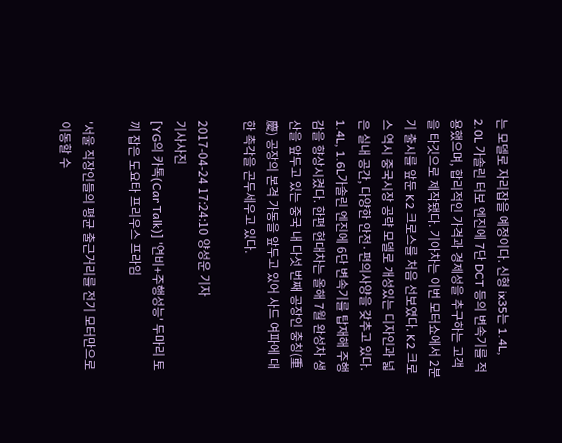는 모델로 자리잡을 예정이다. 신형 ix35는 1.4L, 2.0L 가솔린 터보 엔진에 7단 DCT 등의 변속기를 적용했으며, 합리적인 가격과 경제성을 추구하는 고객을 타깃으로 제작됐다. 기아차는 이번 모터쇼에서 2분기 출시를 앞둔 K2 크로스를 처음 선보였다. K2 크로스 역시 중국시장 공략 모델로 개성있는 디자인과 넓은 실내 공간, 다양한 안전·편의사양을 갖추고 있다. 1.4L, 1.6L가솔린 엔진에 6단 변속기를 탑재해 주행감을 향상시켰다. 한편 현대차는 올해 7월 완성차 생산을 앞두고 있는 중국 내 다섯 번째 공장인 충칭(重慶) 공장의 본격 가동을 앞두고 있어 사드 여파에 대한 촉각을 곤두세우고 있다.

2017-04-24 17:24:10 양성운 기자
기사사진
[YG의 카톡(Car Talk)] '연비+주행성능' 두마리 토끼 잡은 도요타 프리우스 프라임

'서울 직장인들의 평균 출근거리를 전기 모터만으로 이동할 수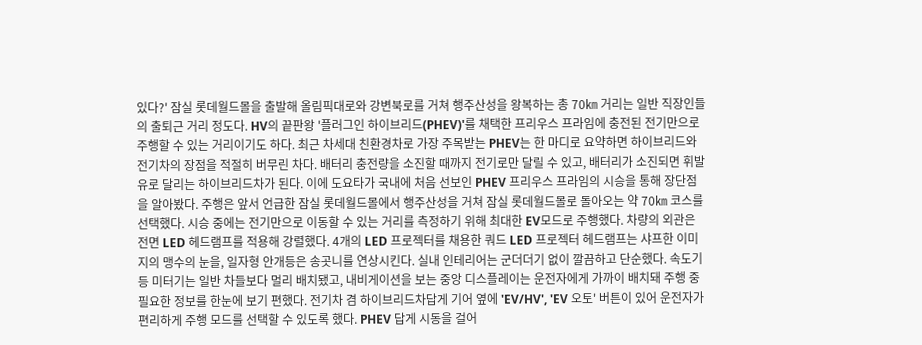있다?' 잠실 롯데월드몰을 출발해 올림픽대로와 강변북로를 거쳐 행주산성을 왕복하는 총 70㎞ 거리는 일반 직장인들의 출퇴근 거리 정도다. HV의 끝판왕 '플러그인 하이브리드(PHEV)'를 채택한 프리우스 프라임에 충전된 전기만으로 주행할 수 있는 거리이기도 하다. 최근 차세대 친환경차로 가장 주목받는 PHEV는 한 마디로 요약하면 하이브리드와 전기차의 장점을 적절히 버무린 차다. 배터리 충전량을 소진할 때까지 전기로만 달릴 수 있고, 배터리가 소진되면 휘발유로 달리는 하이브리드차가 된다. 이에 도요타가 국내에 처음 선보인 PHEV 프리우스 프라임의 시승을 통해 장단점을 알아봤다. 주행은 앞서 언급한 잠실 롯데월드몰에서 행주산성을 거쳐 잠실 롯데월드몰로 돌아오는 약 70㎞ 코스를 선택했다. 시승 중에는 전기만으로 이동할 수 있는 거리를 측정하기 위해 최대한 EV모드로 주행했다. 차량의 외관은 전면 LED 헤드램프를 적용해 강렬했다. 4개의 LED 프로젝터를 채용한 쿼드 LED 프로젝터 헤드램프는 샤프한 이미지의 맹수의 눈을, 일자형 안개등은 송곳니를 연상시킨다. 실내 인테리어는 군더더기 없이 깔끔하고 단순했다. 속도기 등 미터기는 일반 차들보다 멀리 배치됐고, 내비게이션을 보는 중앙 디스플레이는 운전자에게 가까이 배치돼 주행 중 필요한 정보를 한눈에 보기 편했다. 전기차 겸 하이브리드차답게 기어 옆에 'EV/HV', 'EV 오토' 버튼이 있어 운전자가 편리하게 주행 모드를 선택할 수 있도록 했다. PHEV 답게 시동을 걸어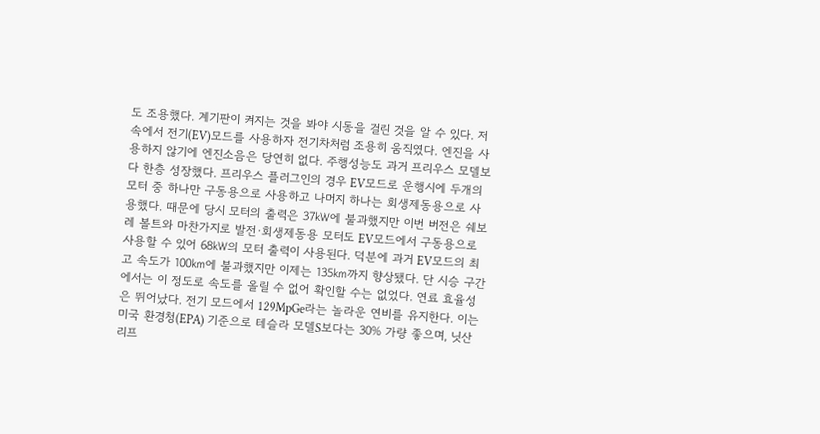도 조용했다. 계기판이 켜지는 것을 봐야 시동을 걸린 것을 알 수 있다. 저속에서 전기(EV)모드를 사용하자 전기차처럼 조용히 움직였다. 엔진을 사용하지 않기에 엔진소음은 당연히 없다. 주행성능도 과거 프리우스 모델보다 한층 성장했다. 프리우스 플러그인의 경우 EV모드로 운행시에 두개의 모터 중 하나만 구동용으로 사용하고 나머지 하나는 회생제동용으로 사용했다. 때문에 당시 모터의 출력은 37㎾에 불과했지만 이번 버전은 쉐보레 볼트와 마찬가지로 발전·회생제동용 모터도 EV모드에서 구동용으로 사용할 수 있어 68㎾의 모터 출력이 사용된다. 덕분에 과거 EV모드의 최고 속도가 100㎞에 불과했지만 이제는 135㎞까지 향상됐다. 단 시승 구간에서는 이 정도로 속도를 올릴 수 없어 확인할 수는 없었다. 연료 효율성은 뛰어났다. 전기 모드에서 129MpGe라는 놀라운 연비를 유지한다. 이는 미국 환경청(EPA) 기준으로 테슬라 모델S보다는 30% 가량 좋으며, 닛산 리프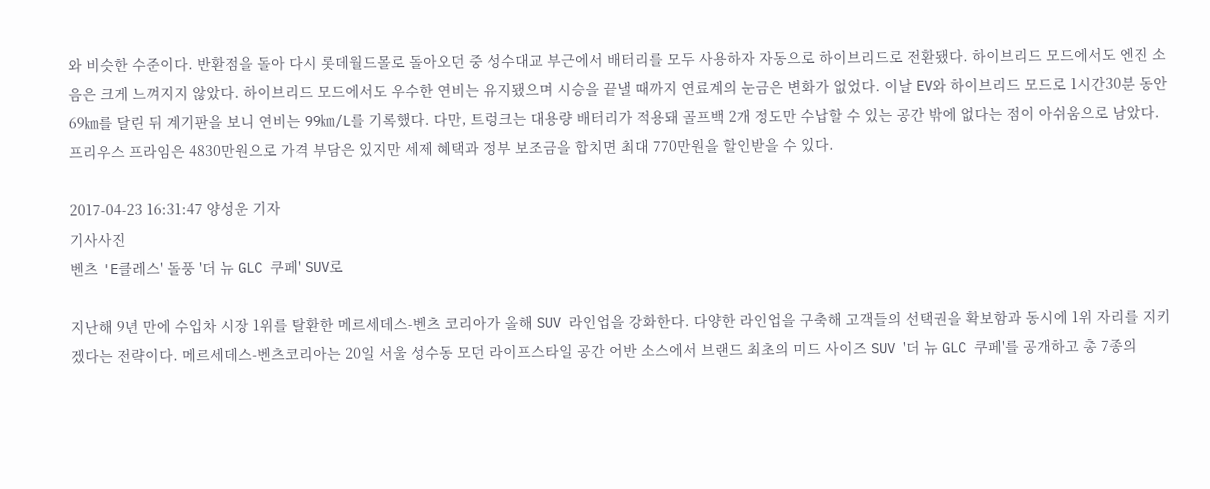와 비슷한 수준이다. 반환점을 돌아 다시 롯데월드몰로 돌아오던 중 성수대교 부근에서 배터리를 모두 사용하자 자동으로 하이브리드로 전환됐다. 하이브리드 모드에서도 엔진 소음은 크게 느껴지지 않았다. 하이브리드 모드에서도 우수한 연비는 유지됐으며 시승을 끝낼 때까지 연료계의 눈금은 변화가 없었다. 이날 EV와 하이브리드 모드로 1시간30분 동안 69㎞를 달린 뒤 계기판을 보니 연비는 99㎞/L를 기록했다. 다만, 트렁크는 대용량 배터리가 적용돼 골프백 2개 정도만 수납할 수 있는 공간 밖에 없다는 점이 아쉬움으로 남았다. 프리우스 프라임은 4830만원으로 가격 부담은 있지만 세제 혜택과 정부 보조금을 합치면 최대 770만원을 할인받을 수 있다.

2017-04-23 16:31:47 양성운 기자
기사사진
벤츠 'E클레스' 돌풍 '더 뉴 GLC 쿠페' SUV로

지난해 9년 만에 수입차 시장 1위를 탈환한 메르세데스-벤츠 코리아가 올해 SUV 라인업을 강화한다. 다양한 라인업을 구축해 고객들의 선택권을 확보함과 동시에 1위 자리를 지키겠다는 전략이다. 메르세데스-벤츠코리아는 20일 서울 성수동 모던 라이프스타일 공간 어반 소스에서 브랜드 최초의 미드 사이즈 SUV '더 뉴 GLC 쿠페'를 공개하고 총 7종의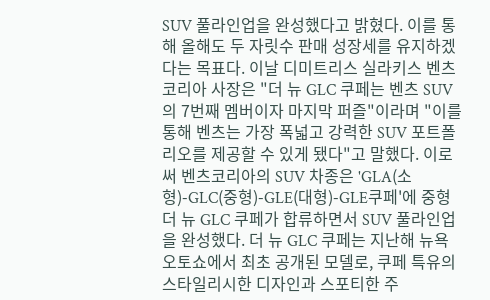SUV 풀라인업을 완성했다고 밝혔다. 이를 통해 올해도 두 자릿수 판매 성장세를 유지하겠다는 목표다. 이날 디미트리스 실라키스 벤츠코리아 사장은 "더 뉴 GLC 쿠페는 벤츠 SUV의 7번째 멤버이자 마지막 퍼즐"이라며 "이를 통해 벤츠는 가장 폭넓고 강력한 SUV 포트폴리오를 제공할 수 있게 됐다"고 말했다. 이로써 벤츠코리아의 SUV 차종은 'GLA(소형)-GLC(중형)-GLE(대형)-GLE쿠페'에 중형 더 뉴 GLC 쿠페가 합류하면서 SUV 풀라인업을 완성했다. 더 뉴 GLC 쿠페는 지난해 뉴욕 오토쇼에서 최초 공개된 모델로, 쿠페 특유의 스타일리시한 디자인과 스포티한 주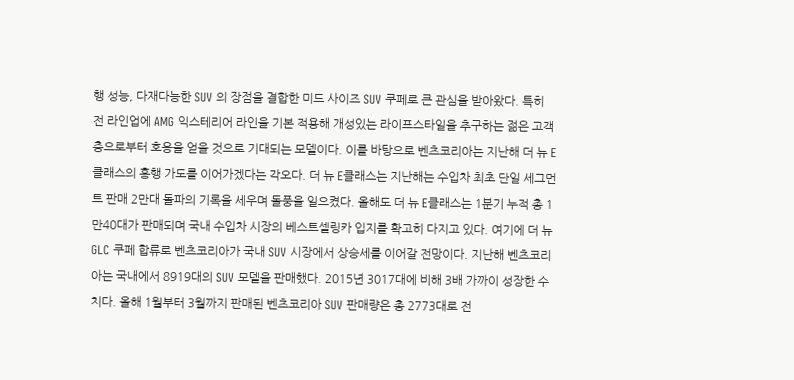행 성능, 다재다능한 SUV 의 장점을 결합한 미드 사이즈 SUV 쿠페로 큰 관심을 받아왔다. 특히 전 라인업에 AMG 익스테리어 라인을 기본 적용해 개성있는 라이프스타일을 추구하는 젊은 고객층으로부터 호응을 얻을 것으로 기대되는 모델이다. 이를 바탕으로 벤츠코리아는 지난해 더 뉴 E클래스의 흥행 가도를 이어가겠다는 각오다. 더 뉴 E클래스는 지난해는 수입차 최초 단일 세그먼트 판매 2만대 돌파의 기록을 세우며 돌풍을 일으켰다. 올해도 더 뉴 E클래스는 1분기 누적 총 1만40대가 판매되며 국내 수입차 시장의 베스트셀링카 입지를 확고히 다지고 있다. 여기에 더 뉴 GLC 쿠페 합류로 벤츠코리아가 국내 SUV 시장에서 상승세를 이어갈 전망이다. 지난해 벤츠코리아는 국내에서 8919대의 SUV 모델을 판매했다. 2015년 3017대에 비해 3배 가까이 성장한 수치다. 올해 1월부터 3월까지 판매된 벤츠코리아 SUV 판매량은 총 2773대로 전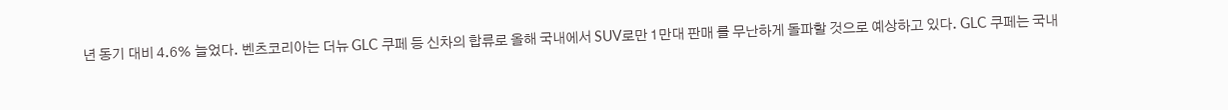년 동기 대비 4.6% 늘었다. 벤츠코리아는 더뉴 GLC 쿠페 등 신차의 합류로 올해 국내에서 SUV로만 1만대 판매 를 무난하게 돌파할 것으로 예상하고 있다. GLC 쿠페는 국내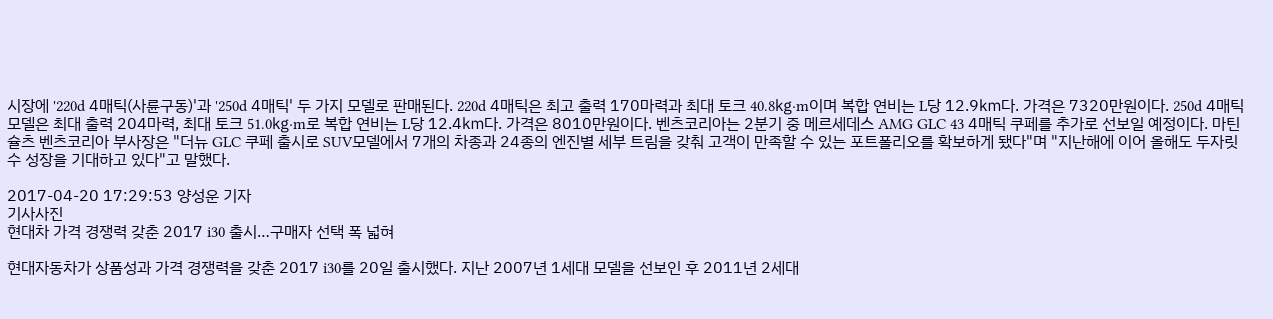시장에 '220d 4매틱(사륜구동)'과 '250d 4매틱' 두 가지 모델로 판매된다. 220d 4매틱은 최고 출력 170마력과 최대 토크 40.8㎏·m이며 복합 연비는 L당 12.9㎞다. 가격은 7320만원이다. 250d 4매틱 모델은 최대 출력 204마력, 최대 토크 51.0㎏·m로 복합 연비는 L당 12.4㎞다. 가격은 8010만원이다. 벤츠코리아는 2분기 중 메르세데스 AMG GLC 43 4매틱 쿠페를 추가로 선보일 예정이다. 마틴 슐츠 벤츠코리아 부사장은 "더뉴 GLC 쿠페 출시로 SUV모델에서 7개의 차종과 24종의 엔진별 세부 트림을 갖춰 고객이 만족할 수 있는 포트폴리오를 확보하게 됐다"며 "지난해에 이어 올해도 두자릿수 성장을 기대하고 있다"고 말했다.

2017-04-20 17:29:53 양성운 기자
기사사진
현대차 가격 경쟁력 갖춘 2017 i30 출시…구매자 선택 폭 넓혀

현대자동차가 상품성과 가격 경쟁력을 갖춘 2017 i30를 20일 출시했다. 지난 2007년 1세대 모델을 선보인 후 2011년 2세대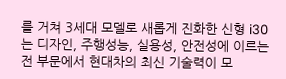를 거쳐 3세대 모델로 새롭게 진화한 신형 i30는 디자인, 주행성능, 실용성, 안전성에 이르는 전 부문에서 현대차의 최신 기술력이 모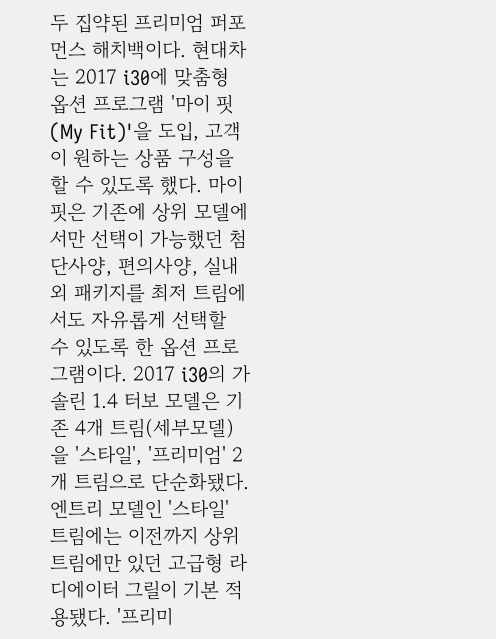두 집약된 프리미엄 퍼포먼스 해치백이다. 현대차는 2017 i30에 맞춤형 옵션 프로그램 '마이 핏(My Fit)'을 도입, 고객이 원하는 상품 구성을 할 수 있도록 했다. 마이 핏은 기존에 상위 모델에서만 선택이 가능했던 첨단사양, 편의사양, 실내외 패키지를 최저 트림에서도 자유롭게 선택할 수 있도록 한 옵션 프로그램이다. 2017 i30의 가솔린 1.4 터보 모델은 기존 4개 트림(세부모델)을 '스타일', '프리미엄' 2개 트림으로 단순화됐다. 엔트리 모델인 '스타일' 트림에는 이전까지 상위 트림에만 있던 고급형 라디에이터 그릴이 기본 적용됐다. '프리미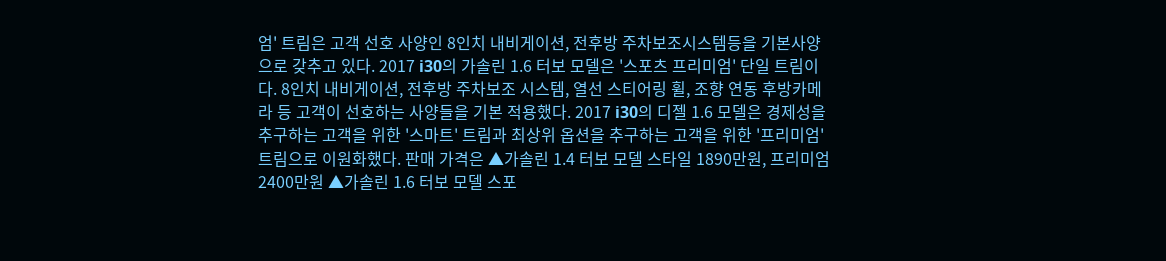엄' 트림은 고객 선호 사양인 8인치 내비게이션, 전후방 주차보조시스템등을 기본사양으로 갖추고 있다. 2017 i30의 가솔린 1.6 터보 모델은 '스포츠 프리미엄' 단일 트림이다. 8인치 내비게이션, 전후방 주차보조 시스템, 열선 스티어링 휠, 조향 연동 후방카메라 등 고객이 선호하는 사양들을 기본 적용했다. 2017 i30의 디젤 1.6 모델은 경제성을 추구하는 고객을 위한 '스마트' 트림과 최상위 옵션을 추구하는 고객을 위한 '프리미엄' 트림으로 이원화했다. 판매 가격은 ▲가솔린 1.4 터보 모델 스타일 1890만원, 프리미엄 2400만원 ▲가솔린 1.6 터보 모델 스포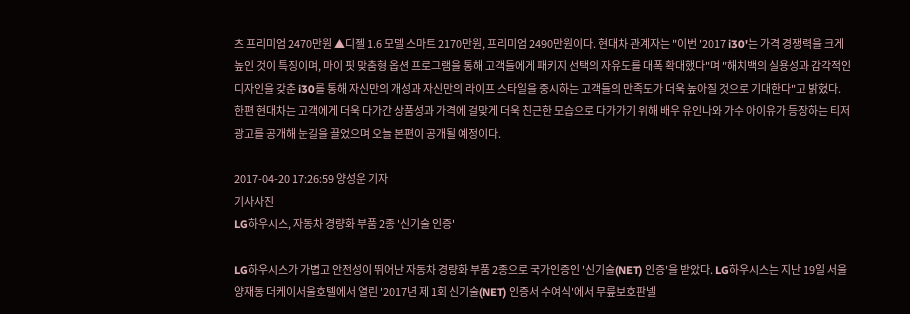츠 프리미엄 2470만원 ▲디젤 1.6 모델 스마트 2170만원, 프리미엄 2490만원이다. 현대차 관계자는 "이번 '2017 i30'는 가격 경쟁력을 크게 높인 것이 특징이며, 마이 핏 맞춤형 옵션 프로그램을 통해 고객들에게 패키지 선택의 자유도를 대폭 확대했다"며 "해치백의 실용성과 감각적인 디자인을 갖춘 i30를 통해 자신만의 개성과 자신만의 라이프 스타일을 중시하는 고객들의 만족도가 더욱 높아질 것으로 기대한다"고 밝혔다. 한편 현대차는 고객에게 더욱 다가간 상품성과 가격에 걸맞게 더욱 친근한 모습으로 다가가기 위해 배우 유인나와 가수 아이유가 등장하는 티저 광고를 공개해 눈길을 끌었으며 오늘 본편이 공개될 예정이다.

2017-04-20 17:26:59 양성운 기자
기사사진
LG하우시스, 자동차 경량화 부품 2종 '신기술 인증'

LG하우시스가 가볍고 안전성이 뛰어난 자동차 경량화 부품 2종으로 국가인증인 '신기술(NET) 인증'을 받았다. LG하우시스는 지난 19일 서울 양재동 더케이서울호텔에서 열린 '2017년 제 1회 신기술(NET) 인증서 수여식'에서 무릎보호판넬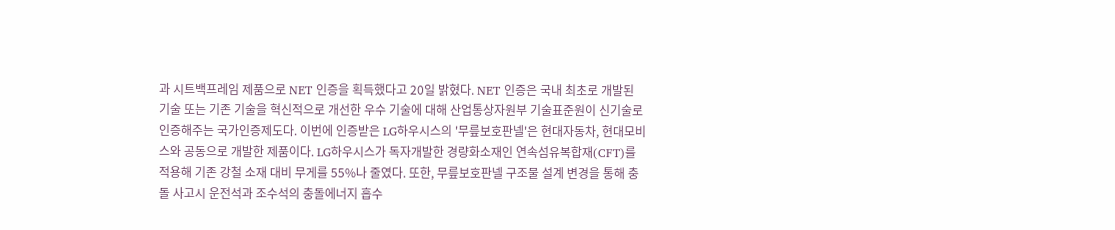과 시트백프레임 제품으로 NET 인증을 획득했다고 20일 밝혔다. NET 인증은 국내 최초로 개발된 기술 또는 기존 기술을 혁신적으로 개선한 우수 기술에 대해 산업통상자원부 기술표준원이 신기술로 인증해주는 국가인증제도다. 이번에 인증받은 LG하우시스의 '무릎보호판넬'은 현대자동차, 현대모비스와 공동으로 개발한 제품이다. LG하우시스가 독자개발한 경량화소재인 연속섬유복합재(CFT)를 적용해 기존 강철 소재 대비 무게를 55%나 줄였다. 또한, 무릎보호판넬 구조물 설계 변경을 통해 충돌 사고시 운전석과 조수석의 충돌에너지 흡수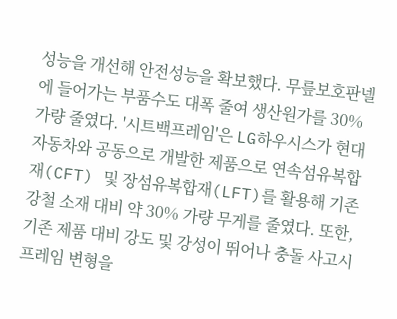성능을 개선해 안전성능을 확보했다. 무릎보호판넬에 들어가는 부품수도 대폭 줄여 생산원가를 30% 가량 줄였다. '시트백프레임'은 LG하우시스가 현대자동차와 공동으로 개발한 제품으로 연속섬유복합재(CFT) 및 장섬유복합재(LFT)를 활용해 기존 강철 소재 대비 약 30% 가량 무게를 줄였다. 또한, 기존 제품 대비 강도 및 강성이 뛰어나 충돌 사고시 프레임 변형을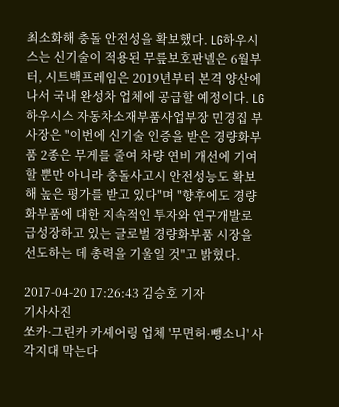최소화해 충돌 안전성을 확보했다. LG하우시스는 신기술이 적용된 무릎보호판넬은 6월부터, 시트백프레임은 2019년부터 본격 양산에 나서 국내 완성차 업체에 공급할 예정이다. LG하우시스 자동차소재부품사업부장 민경집 부사장은 "이번에 신기술 인증을 받은 경량화부품 2종은 무게를 줄여 차량 연비 개선에 기여할 뿐만 아니라 충돌사고시 안전성능도 확보해 높은 평가를 받고 있다"며 "향후에도 경량화부품에 대한 지속적인 투자와 연구개발로 급성장하고 있는 글로벌 경량화부품 시장을 선도하는 데 총력을 기울일 것"고 밝혔다.

2017-04-20 17:26:43 김승호 기자
기사사진
쏘카·그린카 카셰어링 업체 '무면허·뺑소니' 사각지대 막는다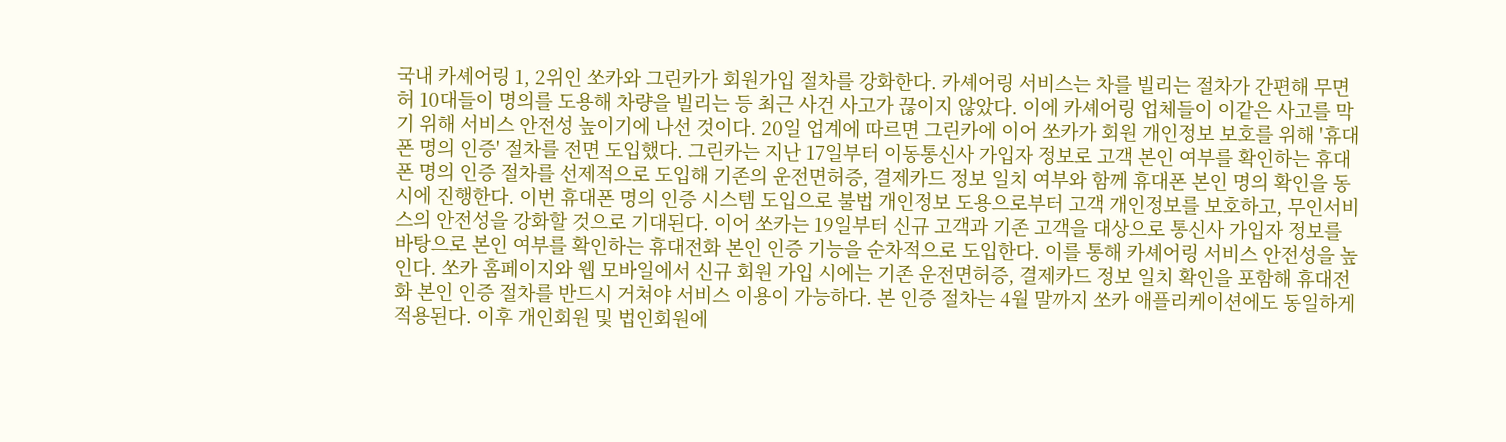국내 카셰어링 1, 2위인 쏘카와 그린카가 회원가입 절차를 강화한다. 카셰어링 서비스는 차를 빌리는 절차가 간편해 무면허 10대들이 명의를 도용해 차량을 빌리는 등 최근 사건 사고가 끊이지 않았다. 이에 카셰어링 업체들이 이같은 사고를 막기 위해 서비스 안전성 높이기에 나선 것이다. 20일 업계에 따르면 그린카에 이어 쏘카가 회원 개인정보 보호를 위해 '휴대폰 명의 인증' 절차를 전면 도입했다. 그린카는 지난 17일부터 이동통신사 가입자 정보로 고객 본인 여부를 확인하는 휴대폰 명의 인증 절차를 선제적으로 도입해 기존의 운전면허증, 결제카드 정보 일치 여부와 함께 휴대폰 본인 명의 확인을 동시에 진행한다. 이번 휴대폰 명의 인증 시스템 도입으로 불법 개인정보 도용으로부터 고객 개인정보를 보호하고, 무인서비스의 안전성을 강화할 것으로 기대된다. 이어 쏘카는 19일부터 신규 고객과 기존 고객을 대상으로 통신사 가입자 정보를 바탕으로 본인 여부를 확인하는 휴대전화 본인 인증 기능을 순차적으로 도입한다. 이를 통해 카셰어링 서비스 안전성을 높인다. 쏘카 홈페이지와 웹 모바일에서 신규 회원 가입 시에는 기존 운전면허증, 결제카드 정보 일치 확인을 포함해 휴대전화 본인 인증 절차를 반드시 거쳐야 서비스 이용이 가능하다. 본 인증 절차는 4월 말까지 쏘카 애플리케이션에도 동일하게 적용된다. 이후 개인회원 및 법인회원에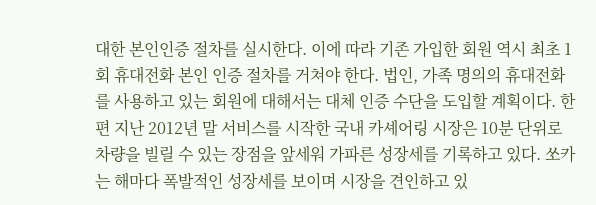대한 본인인증 절차를 실시한다. 이에 따라 기존 가입한 회원 역시 최초 1회 휴대전화 본인 인증 절차를 거쳐야 한다. 법인, 가족 명의의 휴대전화를 사용하고 있는 회원에 대해서는 대체 인증 수단을 도입할 계획이다. 한편 지난 2012년 말 서비스를 시작한 국내 카셰어링 시장은 10분 단위로 차량을 빌릴 수 있는 장점을 앞세워 가파른 성장세를 기록하고 있다. 쏘카는 해마다 폭발적인 성장세를 보이며 시장을 견인하고 있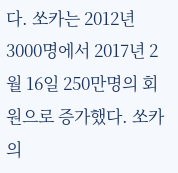다. 쏘카는 2012년 3000명에서 2017년 2월 16일 250만명의 회원으로 증가했다. 쏘카의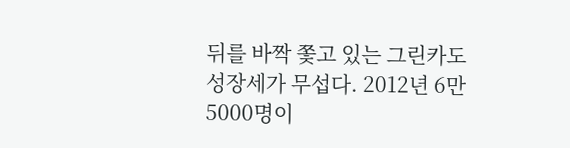뒤를 바짝 쫓고 있는 그린카도 성장세가 무섭다. 2012년 6만5000명이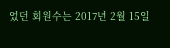었던 회원수는 2017년 2월 15일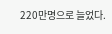220만명으로 늘었다.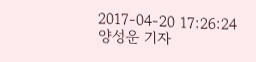2017-04-20 17:26:24 양성운 기자